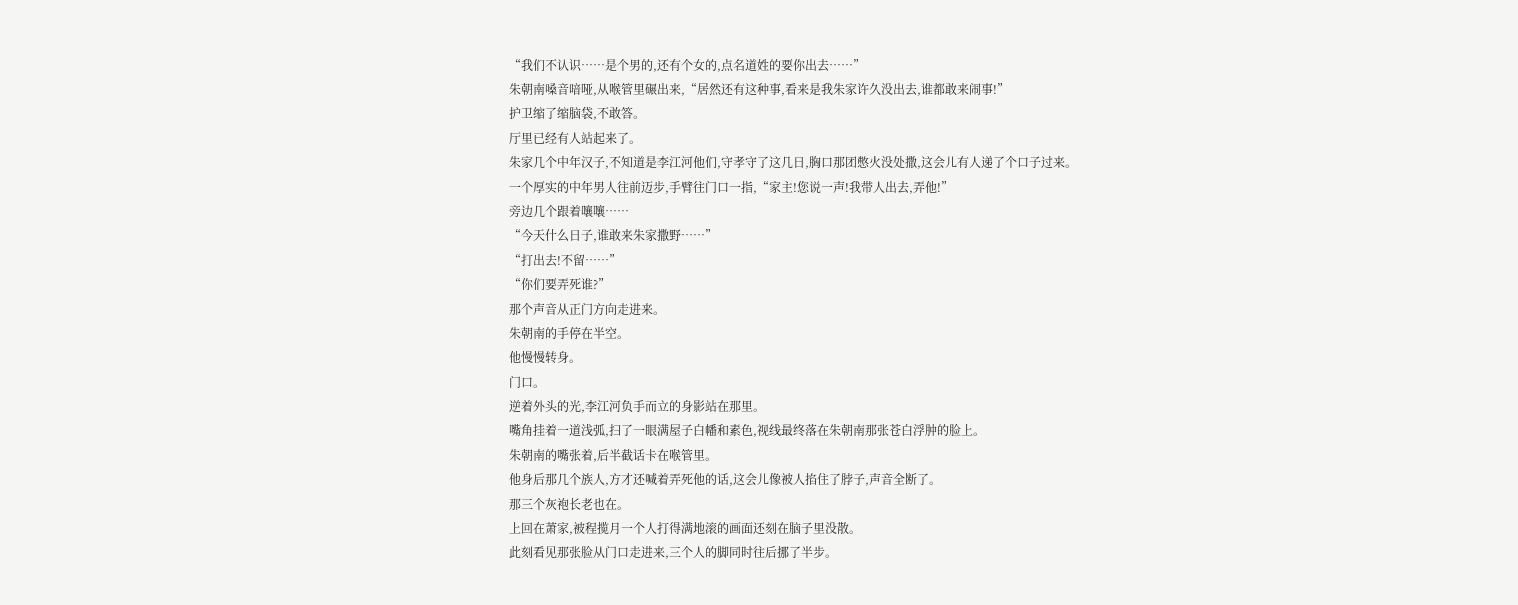“我们不认识……是个男的,还有个女的,点名道姓的要你出去……”
朱朝南嗓音喑哑,从喉管里碾出来,“居然还有这种事,看来是我朱家许久没出去,谁都敢来闹事!”
护卫缩了缩脑袋,不敢答。
厅里已经有人站起来了。
朱家几个中年汉子,不知道是李江河他们,守孝守了这几日,胸口那团憋火没处撒,这会儿有人递了个口子过来。
一个厚实的中年男人往前迈步,手臂往门口一指,“家主!您说一声!我带人出去,弄他!”
旁边几个跟着嚷嚷……
“今天什么日子,谁敢来朱家撒野……”
“打出去!不留……”
“你们要弄死谁?”
那个声音从正门方向走进来。
朱朝南的手停在半空。
他慢慢转身。
门口。
逆着外头的光,李江河负手而立的身影站在那里。
嘴角挂着一道浅弧,扫了一眼满屋子白幡和素色,视线最终落在朱朝南那张苍白浮肿的脸上。
朱朝南的嘴张着,后半截话卡在喉管里。
他身后那几个族人,方才还喊着弄死他的话,这会儿像被人掐住了脖子,声音全断了。
那三个灰袍长老也在。
上回在萧家,被程揽月一个人打得满地滚的画面还刻在脑子里没散。
此刻看见那张脸从门口走进来,三个人的脚同时往后挪了半步。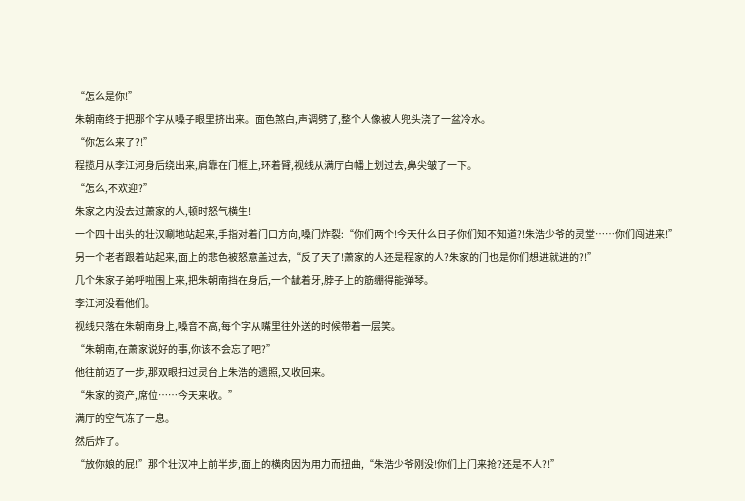“怎么是你!”
朱朝南终于把那个字从嗓子眼里挤出来。面色煞白,声调劈了,整个人像被人兜头浇了一盆冷水。
“你怎么来了?!”
程揽月从李江河身后绕出来,肩靠在门框上,环着臂,视线从满厅白幡上划过去,鼻尖皱了一下。
“怎么,不欢迎?”
朱家之内没去过萧家的人,顿时怒气横生!
一个四十出头的壮汉唰地站起来,手指对着门口方向,嗓门炸裂:“你们两个!今天什么日子你们知不知道?!朱浩少爷的灵堂……你们闯进来!”
另一个老者跟着站起来,面上的悲色被怒意盖过去,“反了天了!萧家的人还是程家的人?朱家的门也是你们想进就进的?!”
几个朱家子弟呼啦围上来,把朱朝南挡在身后,一个龇着牙,脖子上的筋绷得能弹琴。
李江河没看他们。
视线只落在朱朝南身上,嗓音不高,每个字从嘴里往外送的时候带着一层笑。
“朱朝南,在萧家说好的事,你该不会忘了吧?”
他往前迈了一步,那双眼扫过灵台上朱浩的遗照,又收回来。
“朱家的资产,席位……今天来收。”
满厅的空气冻了一息。
然后炸了。
“放你娘的屁!”那个壮汉冲上前半步,面上的横肉因为用力而扭曲,“朱浩少爷刚没!你们上门来抢?还是不人?!”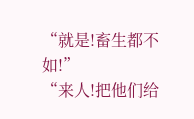“就是!畜生都不如!”
“来人!把他们给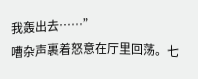我轰出去……”
嘈杂声裹着怒意在厅里回荡。七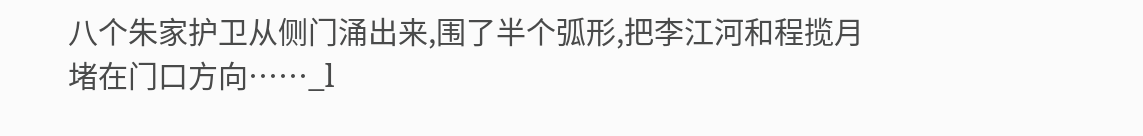八个朱家护卫从侧门涌出来,围了半个弧形,把李江河和程揽月堵在门口方向……_l